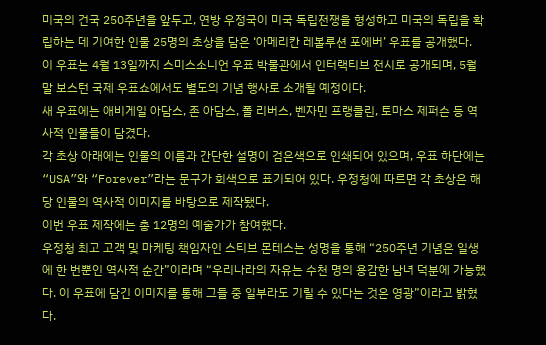미국의 건국 250주년을 앞두고, 연방 우정국이 미국 독립전쟁을 형성하고 미국의 독립을 확립하는 데 기여한 인물 25명의 초상을 담은 ‘아메리칸 레볼루션 포에버’ 우표를 공개했다.
이 우표는 4월 13일까지 스미스소니언 우표 박물관에서 인터랙티브 전시로 공개되며, 5월 말 보스턴 국제 우표쇼에서도 별도의 기념 행사로 소개될 예정이다.
새 우표에는 애비게일 아담스, 존 아담스, 폴 리버스, 벤자민 프랭클린, 토마스 제퍼슨 등 역사적 인물들이 담겼다.
각 초상 아래에는 인물의 이름과 간단한 설명이 검은색으로 인쇄되어 있으며, 우표 하단에는 “USA”와 “Forever”라는 문구가 회색으로 표기되어 있다. 우정청에 따르면 각 초상은 해당 인물의 역사적 이미지를 바탕으로 제작됐다.
이번 우표 제작에는 총 12명의 예술가가 참여했다.
우정청 최고 고객 및 마케팅 책임자인 스티브 몬테스는 성명을 통해 “250주년 기념은 일생에 한 번뿐인 역사적 순간”이라며 “우리나라의 자유는 수천 명의 용감한 남녀 덕분에 가능했다. 이 우표에 담긴 이미지를 통해 그들 중 일부라도 기릴 수 있다는 것은 영광”이라고 밝혔다.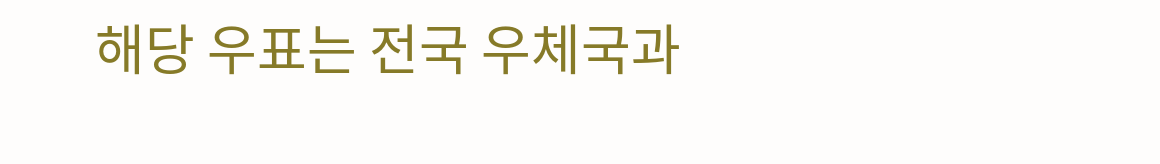해당 우표는 전국 우체국과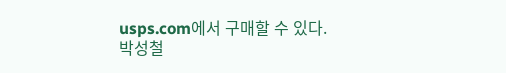usps.com에서 구매할 수 있다.
박성철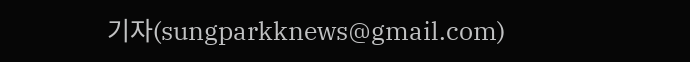기자(sungparkknews@gmail.com)